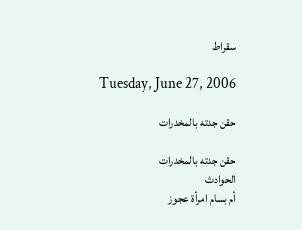سقراط

Tuesday, June 27, 2006

حقن جدته بالمخدرات

حقن جدته بالمخدرات
الحوادث
أم بسام امرأة عجوز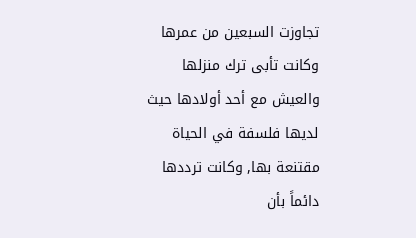تجاوزت السبعين من عمرها وكانت تأبى ترك منزلها والعيش مع أحد أولادها حيث لديها فلسفة في الحياة مقتنعة بها, وكانت ترددها دائماً بأن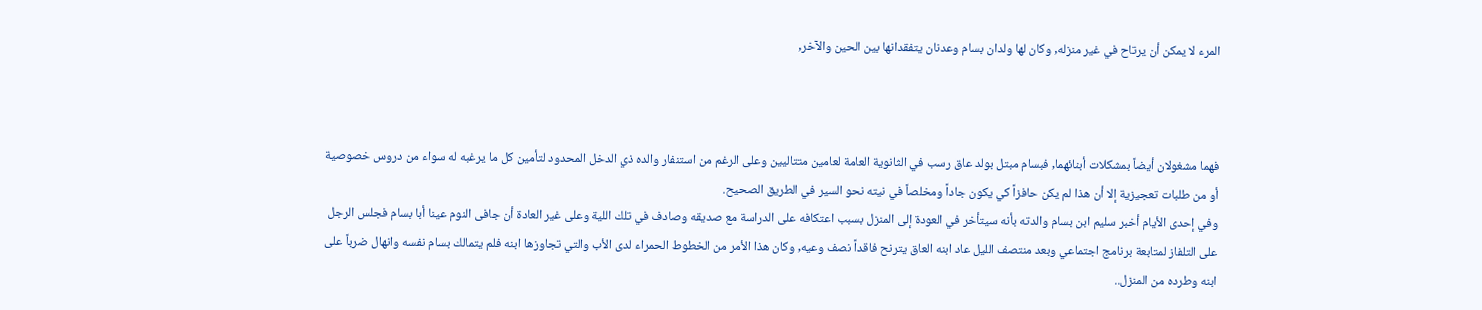المرء لا يمكن أن يرتاح في غير منزله, وكان لها ولدان بسام وعدنان يتفقدانها بين الحين والآخر,



فهما مشغولان أيضاً بمشكلات أبنائهما, فبسام مبتل بولد عاق رسب في الثانوية العامة لعامين متتاليين وعلى الرغم من استنفار والده ذي الدخل المحدود لتأمين كل ما يرغبه له سواء من دروس خصوصية أو من طلبات تعجيزية إلا أن هذا لم يكن حافزاً كي يكون جاداً ومخلصاً في نيته نحو السير في الطريق الصحيح.
وفي إحدى الأيام أخبر سليم ابن بسام والدته بأنه سيتأخر في العودة إلى المنزل بسبب اعتكافه على الدراسة مع صديقه وصادف في تلك اللية وعلى غير العادة أن جافى النوم عينا أبا بسام فجلس الرجل على التلفاز لمتابعة برنامج اجتماعي وبعد منتصف الليل عاد ابنه العاق يترنح فاقداً نصف وعيه, وكان هذا الأمر من الخطوط الحمراء لدى الأب والتي تجاوزها ابنه فلم يتمالك بسام نفسه وانهال ضرباً على ابنه وطرده من المنزل..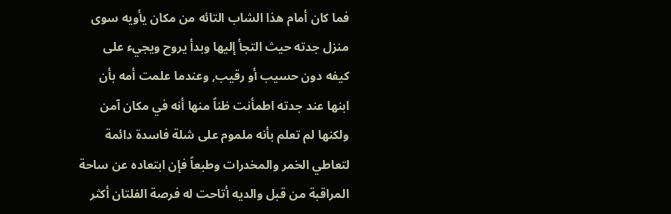فما كان أمام هذا الشاب التائه من مكان يأويه سوى منزل جدته حيث التجأ إليها وبدأ يروح ويجيء على كيفه دون حسيب أو رقيب, وعندما علمت أمه بأن ابنها عند جدته اطمأنت ظناً منها أنه في مكان آمن ولكنها لم تعلم بأنه ملموم على شلة فاسدة دائمة لتعاطي الخمر والمخدرات وطبعاً فإن ابتعاده عن ساحة المراقبة من قبل والديه أتاحت له فرصة الفلتان أكثر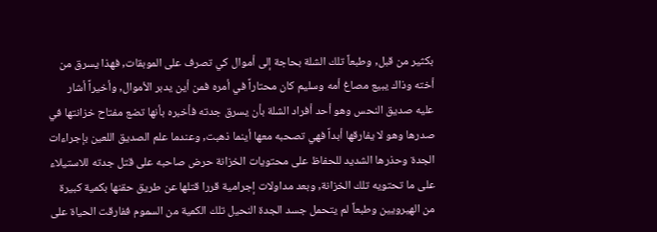بكثير من قبل, وطبعاً تلك الشلة بحاجة إلى أموال كي تصرف على الموبقات, فهذا يسرق من أخته وذاك يبيع مصاغ أمه وسليم كان محتاراً في أمره فمن أين يدبر الأموال, وأخيراً أشار عليه صديق النحس وهو أحد أفراد الشلة بأن يسرق جدته فأخبره بأنها تضع مفتاح خزانتها في صدرها وهو لا يفارقها أبداً فهي تصحبه معها أينما ذهبت, وعندما علم الصديق اللعين بإجراءات الجدة وحذرها الشديد للحفاظ على محتويات الخزانة حرض صاحبه على قتل جدته للاستيلاء على ما تحتويه تلك الخزانة, وبعد مداولات إجرامية قررا قتلها عن طريق حقنها بكمية كبيرة من الهيرويين وطبعاً لم يتحمل جسد الجدة النحيل تلك الكمية من السموم ففارقت الحياة على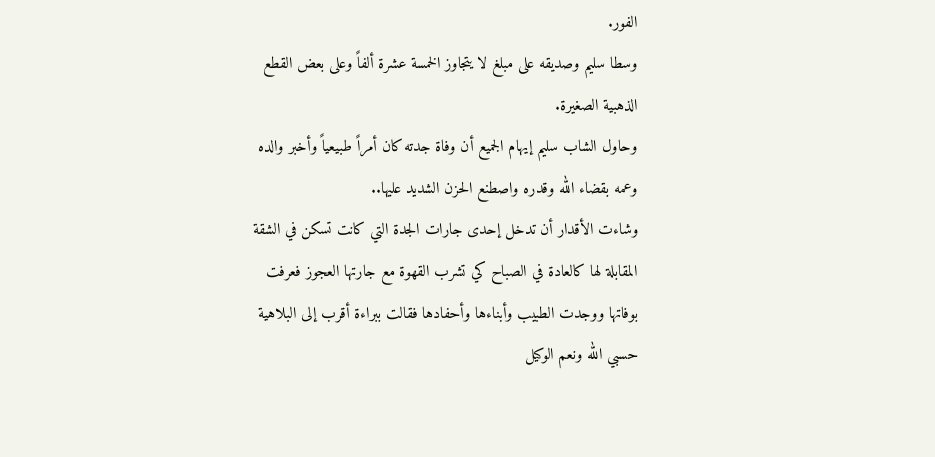الفور.
وسطا سليم وصديقه على مبلغ لا يتجاوز الخمسة عشرة ألفاً وعلى بعض القطع الذهبية الصغيرة.
وحاول الشاب سليم إيهام الجميع أن وفاة جدته كان أمراً طبيعياً وأخبر والده وعمه بقضاء الله وقدره واصطنع الحزن الشديد عليها..
وشاءت الأقدار أن تدخل إحدى جارات الجدة التي كانت تسكن في الشقة المقابلة لها كالعادة في الصباح كي تشرب القهوة مع جارتها العجوز فعرفت بوفاتها ووجدت الطبيب وأبناءها وأحفادها فقالت ببراءة أقرب إلى البلاهية حسبي الله ونعم الوكيل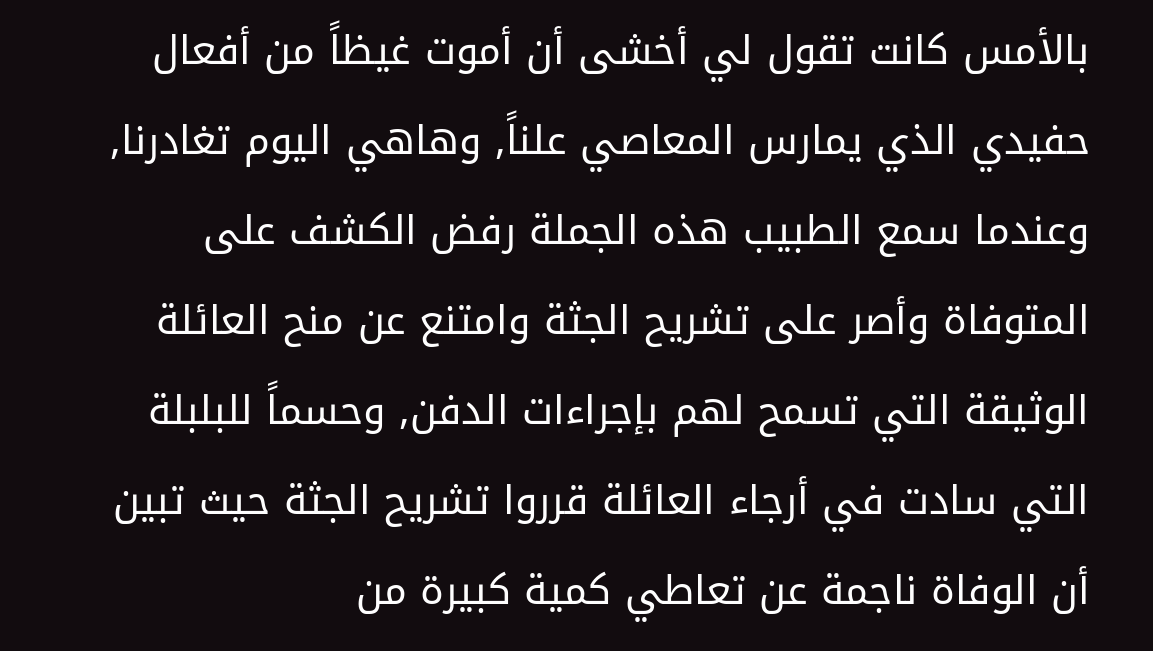بالأمس كانت تقول لي أخشى أن أموت غيظاً من أفعال حفيدي الذي يمارس المعاصي علناً, وهاهي اليوم تغادرنا, وعندما سمع الطبيب هذه الجملة رفض الكشف على المتوفاة وأصر على تشريح الجثة وامتنع عن منح العائلة الوثيقة التي تسمح لهم بإجراءات الدفن, وحسماً للبلبلة التي سادت في أرجاء العائلة قرروا تشريح الجثة حيث تبين أن الوفاة ناجمة عن تعاطي كمية كبيرة من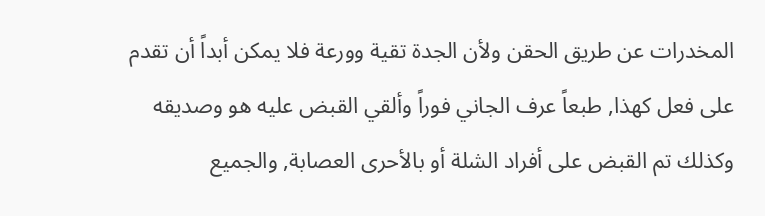المخدرات عن طريق الحقن ولأن الجدة تقية وورعة فلا يمكن أبداً أن تقدم على فعل كهذا, طبعاً عرف الجاني فوراً وألقي القبض عليه هو وصديقه وكذلك تم القبض على أفراد الشلة أو بالأحرى العصابة, والجميع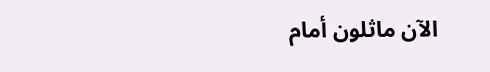الآن ماثلون أمام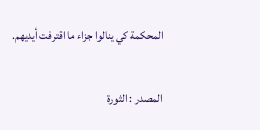المحكمة كي ينالوا جزاء ما اقترفت أيديهم.

المصدر : الثورة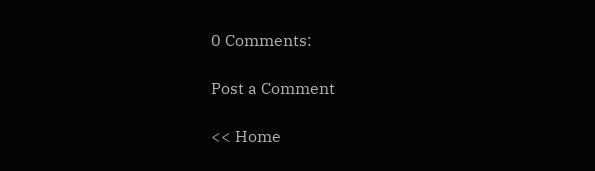0 Comments:

Post a Comment

<< Home